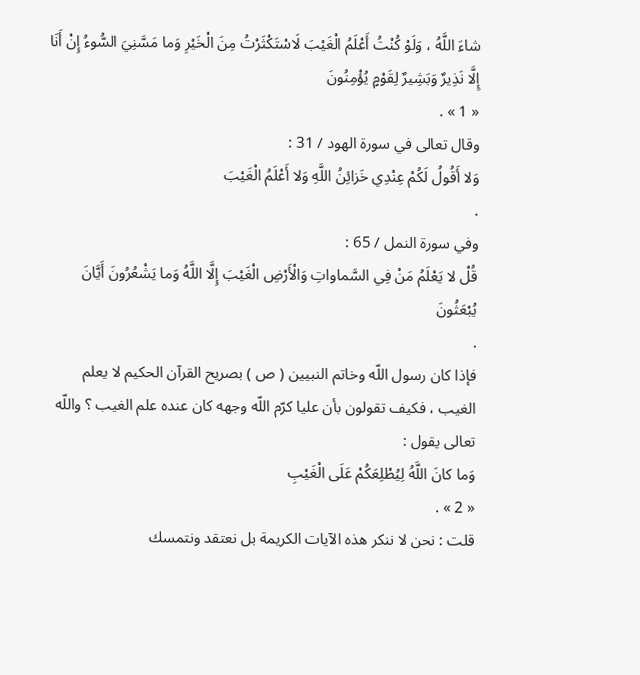شاءَ اللَّهُ ، وَلَوْ كُنْتُ أَعْلَمُ الْغَيْبَ لَاسْتَكْثَرْتُ مِنَ الْخَيْرِ وَما مَسَّنِيَ السُّوءُ إِنْ أَنَا إِلَّا نَذِيرٌ وَبَشِيرٌ لِقَوْمٍ يُؤْمِنُونَ
« 1 » .
وقال تعالى في سورة الهود / 31 :
وَلا أَقُولُ لَكُمْ عِنْدِي خَزائِنُ اللَّهِ وَلا أَعْلَمُ الْغَيْبَ
.
وفي سورة النمل / 65 :
قُلْ لا يَعْلَمُ مَنْ فِي السَّماواتِ وَالْأَرْضِ الْغَيْبَ إِلَّا اللَّهُ وَما يَشْعُرُونَ أَيَّانَ يُبْعَثُونَ
.
فإذا كان رسول اللّه وخاتم النبيين ( ص ) بصريح القرآن الحكيم لا يعلم الغيب ، فكيف تقولون بأن عليا كرّم اللّه وجهه كان عنده علم الغيب ؟ واللّه تعالى يقول :
وَما كانَ اللَّهُ لِيُطْلِعَكُمْ عَلَى الْغَيْبِ
« 2 » .
قلت : نحن لا ننكر هذه الآيات الكريمة بل نعتقد ونتمسك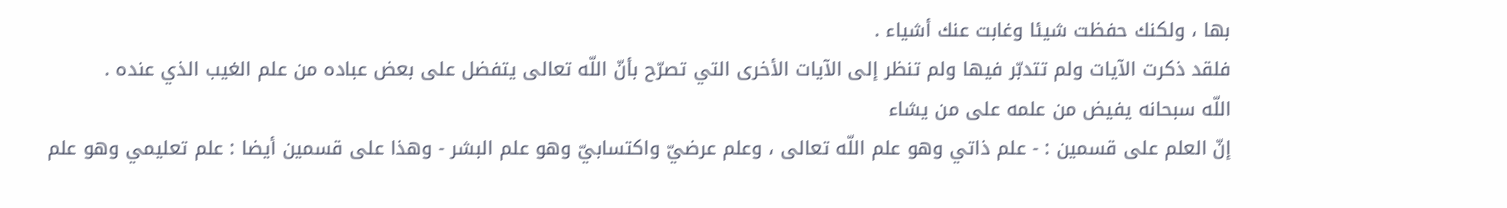بها ، ولكنك حفظت شيئا وغابت عنك أشياء .
فلقد ذكرت الآيات ولم تتدبّر فيها ولم تنظر إلى الآيات الأخرى التي تصرّح بأنّ اللّه تعالى يتفضل على بعض عباده من علم الغيب الذي عنده .
اللّه سبحانه يفيض من علمه على من يشاء
إنّ العلم على قسمين : - علم ذاتي وهو علم اللّه تعالى ، وعلم عرضيّ واكتسابيّ وهو علم البشر - وهذا على قسمين أيضا : علم تعليمي وهو علم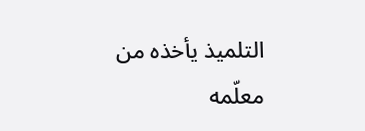التلميذ يأخذه من معلّمه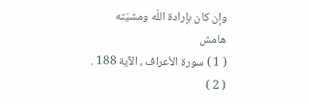وإن كان بإرادة اللّه ومشيّته
هامش
( 1 ) سورة الأعراف ، الآية 188 .
( 2 )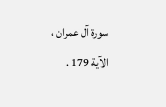سورة آل عمران ، الآية 179 .